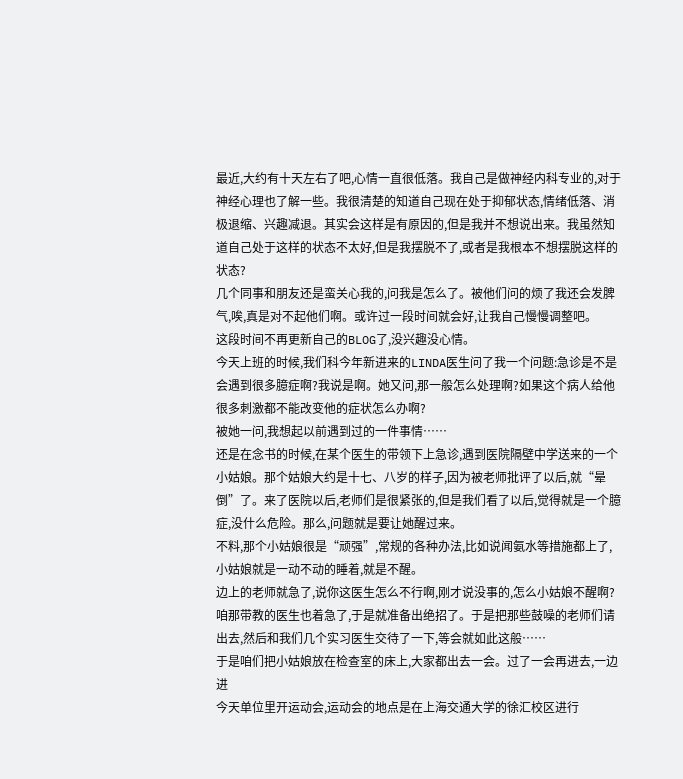最近,大约有十天左右了吧,心情一直很低落。我自己是做神经内科专业的,对于神经心理也了解一些。我很清楚的知道自己现在处于抑郁状态,情绪低落、消极退缩、兴趣减退。其实会这样是有原因的,但是我并不想说出来。我虽然知道自己处于这样的状态不太好,但是我摆脱不了,或者是我根本不想摆脱这样的状态?
几个同事和朋友还是蛮关心我的,问我是怎么了。被他们问的烦了我还会发脾气,唉,真是对不起他们啊。或许过一段时间就会好,让我自己慢慢调整吧。
这段时间不再更新自己的BLOG了,没兴趣没心情。
今天上班的时候,我们科今年新进来的LINDA医生问了我一个问题:急诊是不是会遇到很多臆症啊?我说是啊。她又问,那一般怎么处理啊?如果这个病人给他很多刺激都不能改变他的症状怎么办啊?
被她一问,我想起以前遇到过的一件事情……
还是在念书的时候,在某个医生的带领下上急诊,遇到医院隔壁中学送来的一个小姑娘。那个姑娘大约是十七、八岁的样子,因为被老师批评了以后,就“晕倒”了。来了医院以后,老师们是很紧张的,但是我们看了以后,觉得就是一个臆症,没什么危险。那么,问题就是要让她醒过来。
不料,那个小姑娘很是“顽强”,常规的各种办法,比如说闻氨水等措施都上了,小姑娘就是一动不动的睡着,就是不醒。
边上的老师就急了,说你这医生怎么不行啊,刚才说没事的,怎么小姑娘不醒啊?咱那带教的医生也着急了,于是就准备出绝招了。于是把那些鼓噪的老师们请出去,然后和我们几个实习医生交待了一下,等会就如此这般……
于是咱们把小姑娘放在检查室的床上,大家都出去一会。过了一会再进去,一边进
今天单位里开运动会,运动会的地点是在上海交通大学的徐汇校区进行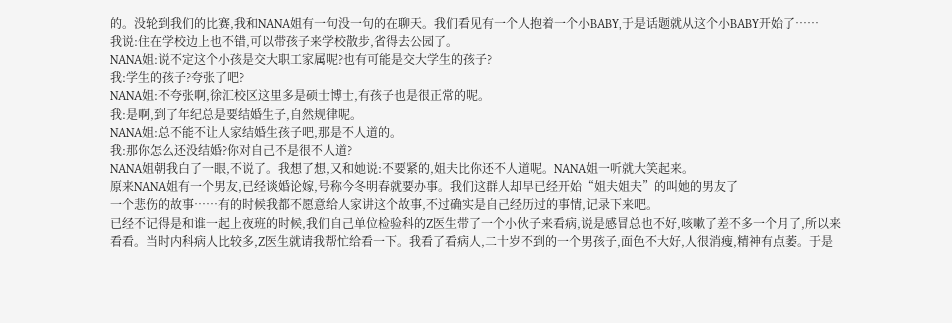的。没轮到我们的比赛,我和NANA姐有一句没一句的在聊天。我们看见有一个人抱着一个小BABY,于是话题就从这个小BABY开始了……
我说:住在学校边上也不错,可以带孩子来学校散步,省得去公园了。
NANA姐:说不定这个小孩是交大职工家属呢?也有可能是交大学生的孩子?
我:学生的孩子?夸张了吧?
NANA姐:不夸张啊,徐汇校区这里多是硕士博士,有孩子也是很正常的呢。
我:是啊,到了年纪总是要结婚生子,自然规律呢。
NANA姐:总不能不让人家结婚生孩子吧,那是不人道的。
我:那你怎么还没结婚?你对自己不是很不人道?
NANA姐朝我白了一眼,不说了。我想了想,又和她说:不要紧的,姐夫比你还不人道呢。NANA姐一听就大笑起来。
原来NANA姐有一个男友,已经谈婚论嫁,号称今冬明春就要办事。我们这群人却早已经开始“姐夫姐夫”的叫她的男友了
一个悲伤的故事……有的时候我都不愿意给人家讲这个故事,不过确实是自己经历过的事情,记录下来吧。
已经不记得是和谁一起上夜班的时候,我们自己单位检验科的Z医生带了一个小伙子来看病,说是感冒总也不好,咳嗽了差不多一个月了,所以来看看。当时内科病人比较多,Z医生就请我帮忙给看一下。我看了看病人,二十岁不到的一个男孩子,面色不大好,人很消瘦,精神有点萎。于是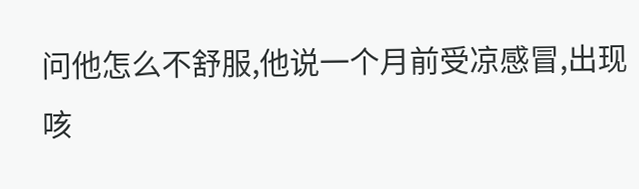问他怎么不舒服,他说一个月前受凉感冒,出现咳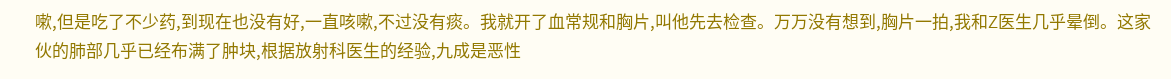嗽,但是吃了不少药,到现在也没有好,一直咳嗽,不过没有痰。我就开了血常规和胸片,叫他先去检查。万万没有想到,胸片一拍,我和Z医生几乎晕倒。这家伙的肺部几乎已经布满了肿块,根据放射科医生的经验,九成是恶性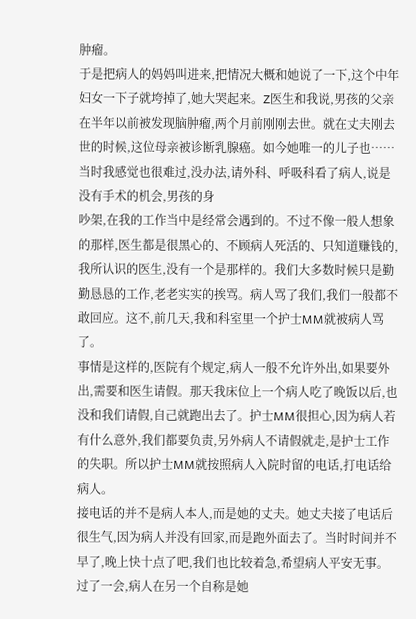肿瘤。
于是把病人的妈妈叫进来,把情况大概和她说了一下,这个中年妇女一下子就垮掉了,她大哭起来。Z医生和我说,男孩的父亲在半年以前被发现脑肿瘤,两个月前刚刚去世。就在丈夫刚去世的时候,这位母亲被诊断乳腺癌。如今她唯一的儿子也……
当时我感觉也很难过,没办法,请外科、呼吸科看了病人,说是没有手术的机会,男孩的身
吵架,在我的工作当中是经常会遇到的。不过不像一般人想象的那样,医生都是很黑心的、不顾病人死活的、只知道赚钱的,我所认识的医生,没有一个是那样的。我们大多数时候只是勤勤恳恳的工作,老老实实的挨骂。病人骂了我们,我们一般都不敢回应。这不,前几天,我和科室里一个护士MM就被病人骂了。
事情是这样的,医院有个规定,病人一般不允许外出,如果要外出,需要和医生请假。那天我床位上一个病人吃了晚饭以后,也没和我们请假,自己就跑出去了。护士MM很担心,因为病人若有什么意外,我们都要负责,另外病人不请假就走,是护士工作的失职。所以护士MM就按照病人入院时留的电话,打电话给病人。
接电话的并不是病人本人,而是她的丈夫。她丈夫接了电话后很生气,因为病人并没有回家,而是跑外面去了。当时时间并不早了,晚上快十点了吧,我们也比较着急,希望病人平安无事。过了一会,病人在另一个自称是她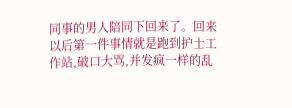同事的男人陪同下回来了。回来以后第一件事情就是跑到护士工作站,破口大骂,并发疯一样的乱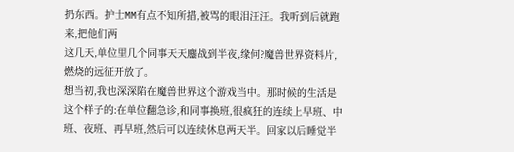扔东西。护士MM有点不知所措,被骂的眼泪汪汪。我听到后就跑来,把他们两
这几天,单位里几个同事天天鏖战到半夜,缘何?魔兽世界资料片,燃烧的远征开放了。
想当初,我也深深陷在魔兽世界这个游戏当中。那时候的生活是这个样子的:在单位翻急诊,和同事换班,很疯狂的连续上早班、中班、夜班、再早班,然后可以连续休息两天半。回家以后睡觉半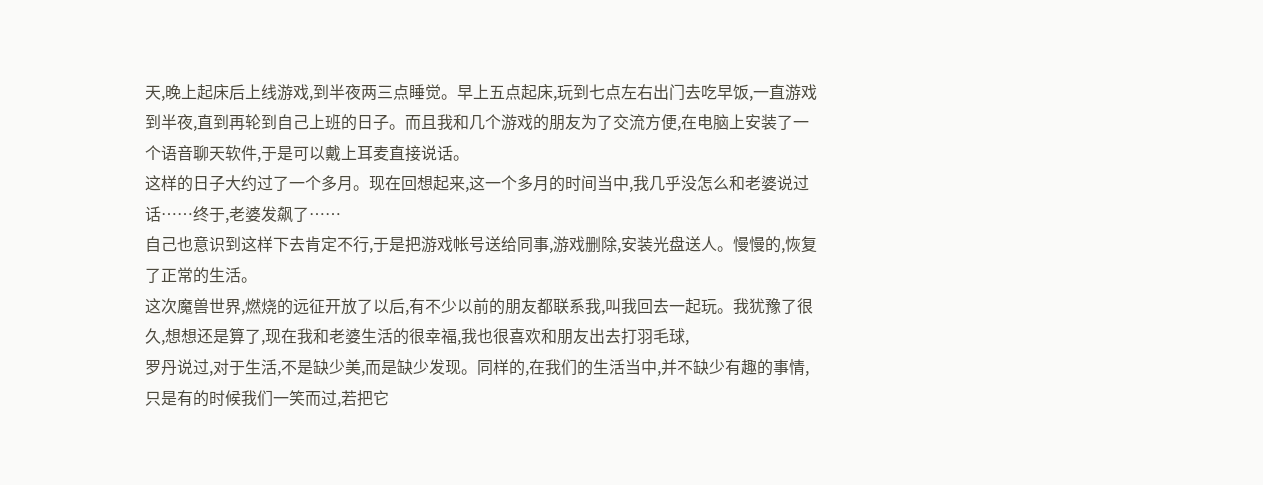天,晚上起床后上线游戏,到半夜两三点睡觉。早上五点起床,玩到七点左右出门去吃早饭,一直游戏到半夜,直到再轮到自己上班的日子。而且我和几个游戏的朋友为了交流方便,在电脑上安装了一个语音聊天软件,于是可以戴上耳麦直接说话。
这样的日子大约过了一个多月。现在回想起来,这一个多月的时间当中,我几乎没怎么和老婆说过话……终于,老婆发飙了……
自己也意识到这样下去肯定不行,于是把游戏帐号送给同事,游戏删除,安装光盘送人。慢慢的,恢复了正常的生活。
这次魔兽世界,燃烧的远征开放了以后,有不少以前的朋友都联系我,叫我回去一起玩。我犹豫了很久,想想还是算了,现在我和老婆生活的很幸福,我也很喜欢和朋友出去打羽毛球,
罗丹说过,对于生活,不是缺少美,而是缺少发现。同样的,在我们的生活当中,并不缺少有趣的事情,只是有的时候我们一笑而过,若把它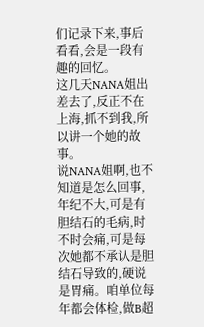们记录下来,事后看看,会是一段有趣的回忆。
这几天NANA姐出差去了,反正不在上海,抓不到我,所以讲一个她的故事。
说NANA姐啊,也不知道是怎么回事,年纪不大,可是有胆结石的毛病,时不时会痛,可是每次她都不承认是胆结石导致的,硬说是胃痛。咱单位每年都会体检,做B超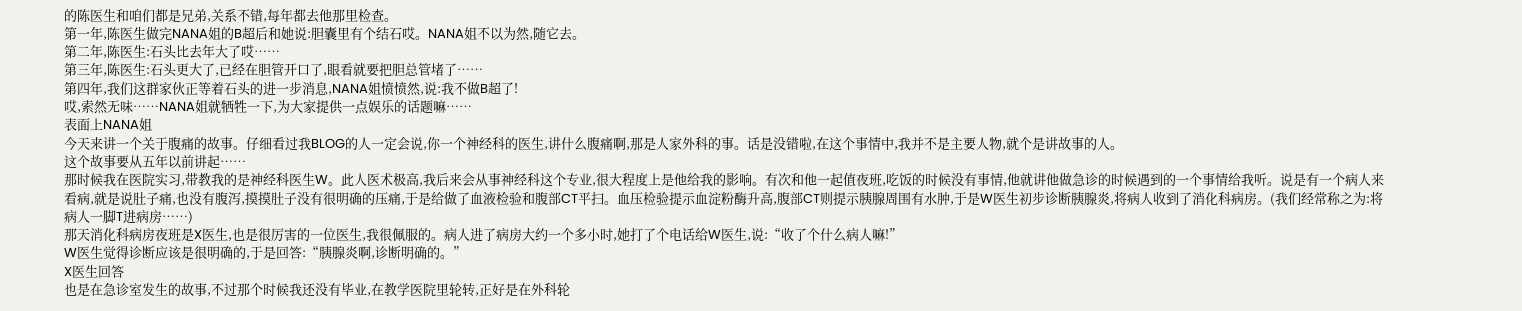的陈医生和咱们都是兄弟,关系不错,每年都去他那里检查。
第一年,陈医生做完NANA姐的B超后和她说:胆囊里有个结石哎。NANA姐不以为然,随它去。
第二年,陈医生:石头比去年大了哎……
第三年,陈医生:石头更大了,已经在胆管开口了,眼看就要把胆总管堵了……
第四年,我们这群家伙正等着石头的进一步消息,NANA姐愤愤然,说:我不做B超了!
哎,索然无味……NANA姐就牺牲一下,为大家提供一点娱乐的话题嘛……
表面上NANA姐
今天来讲一个关于腹痛的故事。仔细看过我BLOG的人一定会说,你一个神经科的医生,讲什么腹痛啊,那是人家外科的事。话是没错啦,在这个事情中,我并不是主要人物,就个是讲故事的人。
这个故事要从五年以前讲起……
那时候我在医院实习,带教我的是神经科医生W。此人医术极高,我后来会从事神经科这个专业,很大程度上是他给我的影响。有次和他一起值夜班,吃饭的时候没有事情,他就讲他做急诊的时候遇到的一个事情给我听。说是有一个病人来看病,就是说肚子痛,也没有腹泻,摸摸肚子没有很明确的压痛,于是给做了血液检验和腹部CT平扫。血压检验提示血淀粉酶升高,腹部CT则提示胰腺周围有水肿,于是W医生初步诊断胰腺炎,将病人收到了消化科病房。(我们经常称之为:将病人一脚T进病房……)
那天消化科病房夜班是X医生,也是很厉害的一位医生,我很佩服的。病人进了病房大约一个多小时,她打了个电话给W医生,说:“收了个什么病人嘛!”
W医生觉得诊断应该是很明确的,于是回答:“胰腺炎啊,诊断明确的。”
X医生回答
也是在急诊室发生的故事,不过那个时候我还没有毕业,在教学医院里轮转,正好是在外科轮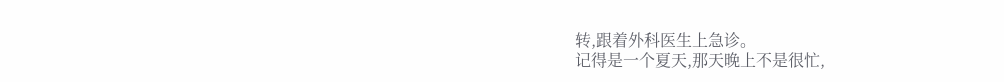转,跟着外科医生上急诊。
记得是一个夏天,那天晚上不是很忙,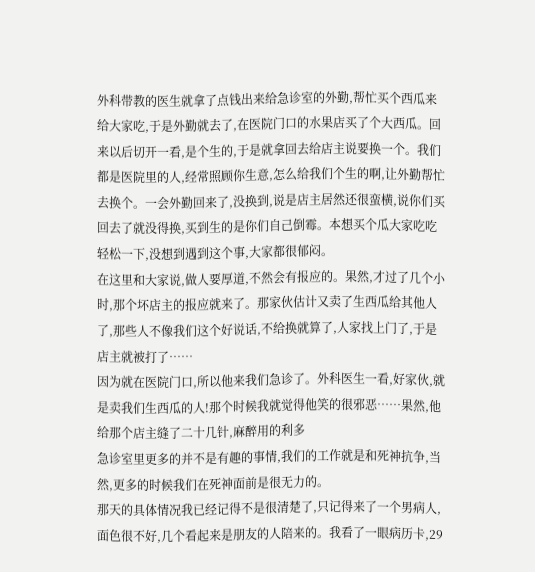外科带教的医生就拿了点钱出来给急诊室的外勤,帮忙买个西瓜来给大家吃,于是外勤就去了,在医院门口的水果店买了个大西瓜。回来以后切开一看,是个生的,于是就拿回去给店主说要换一个。我们都是医院里的人,经常照顾你生意,怎么给我们个生的啊,让外勤帮忙去换个。一会外勤回来了,没换到,说是店主居然还很蛮横,说你们买回去了就没得换,买到生的是你们自己倒霉。本想买个瓜大家吃吃轻松一下,没想到遇到这个事,大家都很郁闷。
在这里和大家说,做人要厚道,不然会有报应的。果然,才过了几个小时,那个坏店主的报应就来了。那家伙估计又卖了生西瓜给其他人了,那些人不像我们这个好说话,不给换就算了,人家找上门了,于是店主就被打了……
因为就在医院门口,所以他来我们急诊了。外科医生一看,好家伙,就是卖我们生西瓜的人!那个时候我就觉得他笑的很邪恶……果然,他给那个店主缝了二十几针,麻醉用的利多
急诊室里更多的并不是有趣的事情,我们的工作就是和死神抗争,当然,更多的时候我们在死神面前是很无力的。
那天的具体情况我已经记得不是很清楚了,只记得来了一个男病人,面色很不好,几个看起来是朋友的人陪来的。我看了一眼病历卡,29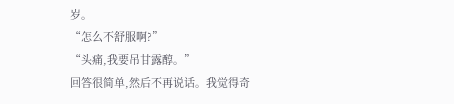岁。
“怎么不舒服啊?”
“头痛,我要吊甘露醇。”
回答很简单,然后不再说话。我觉得奇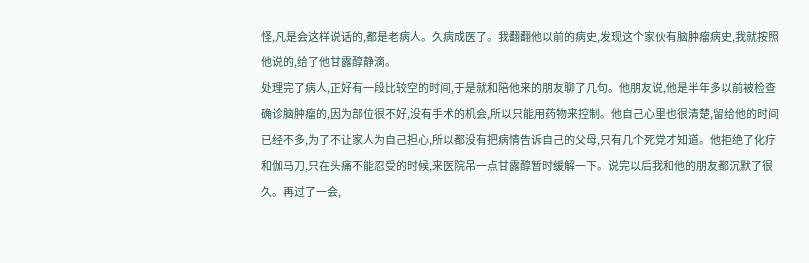怪,凡是会这样说话的,都是老病人。久病成医了。我翻翻他以前的病史,发现这个家伙有脑肿瘤病史,我就按照他说的,给了他甘露醇静滴。
处理完了病人,正好有一段比较空的时间,于是就和陪他来的朋友聊了几句。他朋友说,他是半年多以前被检查确诊脑肿瘤的,因为部位很不好,没有手术的机会,所以只能用药物来控制。他自己心里也很清楚,留给他的时间已经不多,为了不让家人为自己担心,所以都没有把病情告诉自己的父母,只有几个死党才知道。他拒绝了化疗和伽马刀,只在头痛不能忍受的时候,来医院吊一点甘露醇暂时缓解一下。说完以后我和他的朋友都沉默了很久。再过了一会,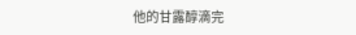他的甘露醇滴完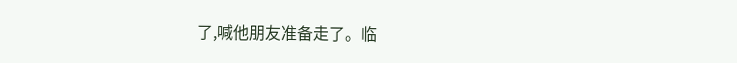了,喊他朋友准备走了。临